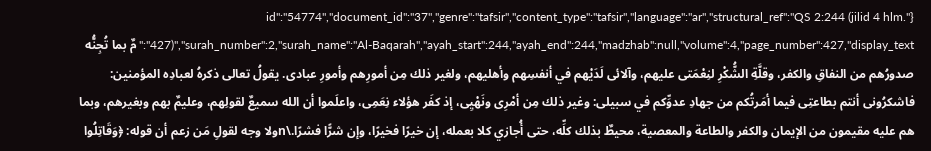{"id":"54774","document_id":"37","genre":"tafsir","content_type":"tafsir","language":"ar","structural_ref":"QS 2:244 (jilid 4 hlm. 427)","surah_number":2,"surah_name":"Al-Baqarah","ayah_start":244,"ayah_end":244,"madzhab":null,"volume":4,"page_number":427,"display_text":"مٌ بما تُجِنُّه صدورُهم من النفاقِ والكفر، وقلَّةِ الشُّكْرِ لنِعْمَتى عليهم، وآلائى لَدَيْهم في أنفسِهم وأهليهم، ولغير ذلك مِن أمورِهم وأمورِ عبادى. يقولُ تعالى ذكرهُ لعبادِه المؤمنين: فاشكرُونى أنتم بطاعتِى فيما أمَرتُكم من جهادِ عدوِّكم في سبيلى: وغير ذلك مِن أمْرِى ونَهْيِى، إذ كفَر هؤلاء نِعَمِى، واعلَموا أن الله سميعٌ لقولِهم، وعليمٌ بهم وبغيرهم، وبما هم عليه مقيمون من الإيمان والكفر والطاعة والمعصية، محيطٌ بذلك كلِّه، حتى أُجازي كلا بعمله، إن خيرًا فخيرًا، وإن شرًّا فشرًا.\nولا وجه لقولِ مَن زعم أن قوله: ﴿وَقَاتِلُوا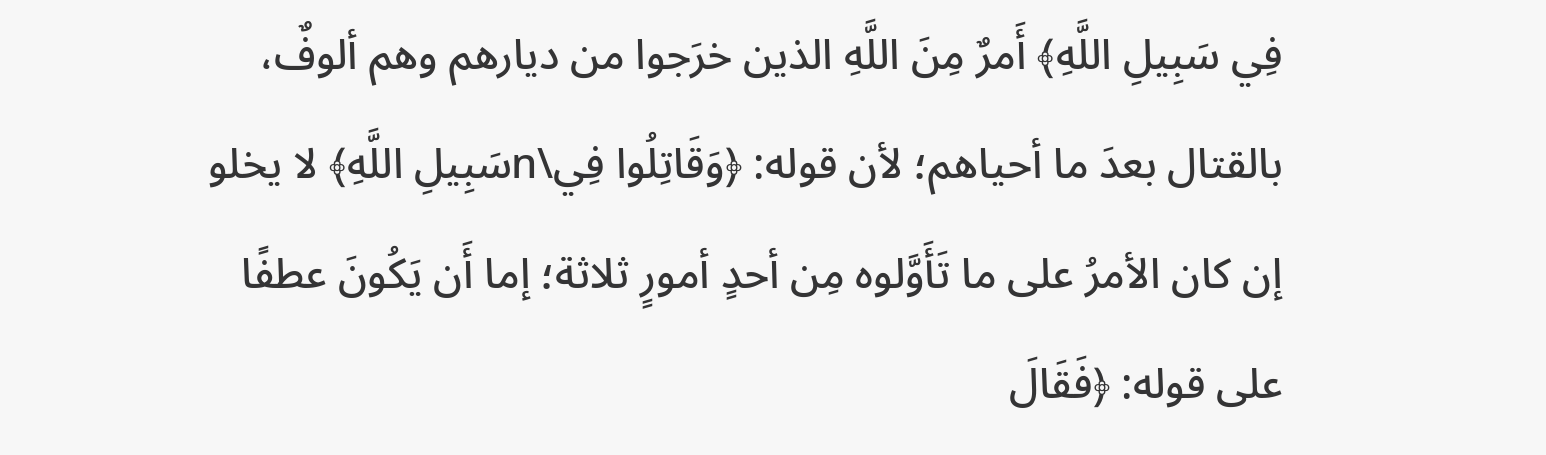فِي سَبِيلِ اللَّهِ﴾ أَمرٌ مِنَ اللَّهِ الذين خرَجوا من ديارهم وهم ألوفٌ، بالقتال بعدَ ما أحياهم؛ لأن قوله: ﴿وَقَاتِلُوا فِي\nسَبِيلِ اللَّهِ﴾ لا يخلو إن كان الأمرُ على ما تَأَوَّلوه مِن أحدٍ أمورٍ ثلاثة؛ إما أَن يَكُونَ عطفًا على قوله: ﴿فَقَالَ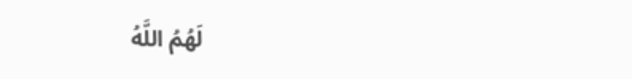لَهُمُ اللَّهُ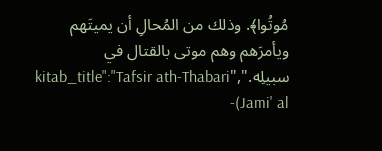مُوتُوا﴾. وذلك من المُحالِ أن يميتَهم ويأمرَهم وهم موتى بالقتال في سبيلِه.","kitab_title":"Tafsir ath-Thabari (Jami' al-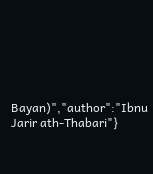Bayan)","author":"Ibnu Jarir ath-Thabari"}